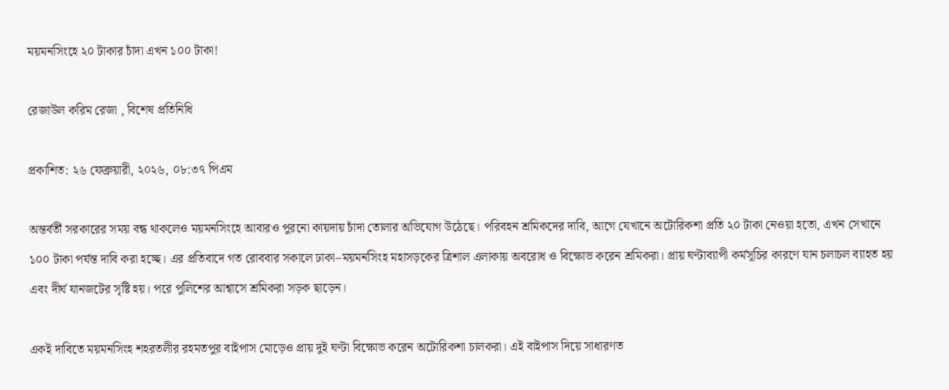ময়মনসিংহে ২০ টাকার চাঁদা এখন ১০০ টাকা!

রেজাউল করিম রেজা , বিশেষ প্রতিনিধি

প্রকাশিত: ২৬ ফেব্রুয়ারী, ২০২৬, ০৮:৩৭ পিএম

অন্তর্বর্তী সরকারের সময় বন্ধ থাকলেও ময়মনসিংহে আবারও পুরনো কায়দায় চাঁদা তোলার অভিযোগ উঠেছে। পরিবহন শ্রমিকদের দাবি, আগে যেখানে অটোরিকশা প্রতি ২০ টাকা নেওয়া হতো, এখন সেখানে ১০০ টাকা পর্যন্ত দাবি করা হচ্ছে। এর প্রতিবাদে গত রোববার সকালে ঢাকা–ময়মনসিংহ মহাসড়কের ত্রিশাল এলাকায় অবরোধ ও বিক্ষোভ করেন শ্রমিকরা। প্রায় ঘণ্টাব্যাপী কর্মসূচির কারণে যান চলাচল ব্যাহত হয় এবং দীর্ঘ যানজটের সৃষ্টি হয়। পরে পুলিশের আশ্বাসে শ্রমিকরা সড়ক ছাড়েন।

একই দাবিতে ময়মনসিংহ শহরতলীর রহমতপুর বাইপাস মোড়েও প্রায় দুই ঘণ্টা বিক্ষোভ করেন অটোরিকশা চালকরা। এই বাইপাস দিয়ে সাধারণত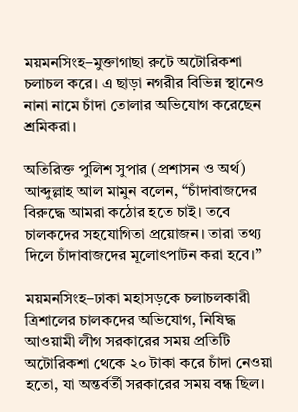ময়মনসিংহ–মুক্তাগাছা রুটে অটোরিকশা চলাচল করে। এ ছাড়া নগরীর বিভিন্ন স্থানেও নানা নামে চাঁদা তোলার অভিযোগ করেছেন শ্রমিকরা।

অতিরিক্ত পুলিশ সুপার (প্রশাসন ও অর্থ) আব্দুল্লাহ আল মামুন বলেন, “চাঁদাবাজদের বিরুদ্ধে আমরা কঠোর হতে চাই। তবে চালকদের সহযোগিতা প্রয়োজন। তারা তথ্য দিলে চাঁদাবাজদের মূলোৎপাটন করা হবে।”

ময়মনসিংহ–ঢাকা মহাসড়কে চলাচলকারী ত্রিশালের চালকদের অভিযোগ, নিষিদ্ধ আওয়ামী লীগ সরকারের সময় প্রতিটি অটোরিকশা থেকে ২০ টাকা করে চাঁদা নেওয়া হতো, যা অন্তর্বর্তী সরকারের সময় বন্ধ ছিল।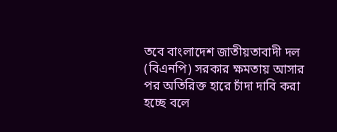তবে বাংলাদেশ জাতীয়তাবাদী দল (বিএনপি) সরকার ক্ষমতায় আসার পর অতিরিক্ত হারে চাঁদা দাবি করা হচ্ছে বলে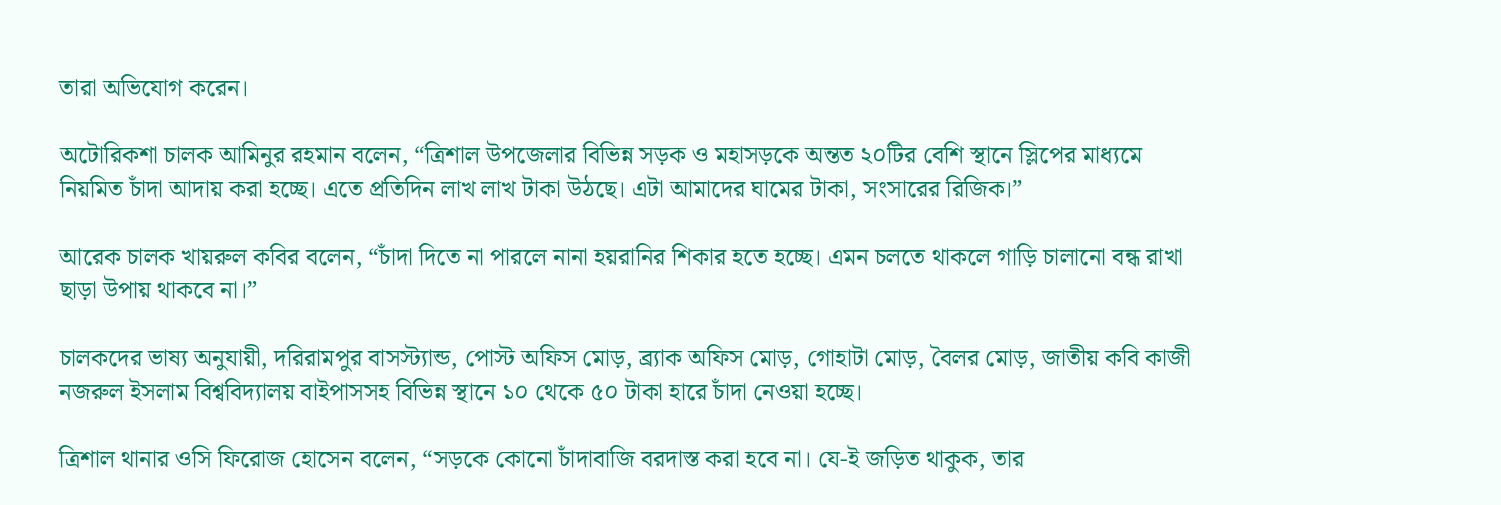তারা অভিযোগ করেন।

অটোরিকশা চালক আমিনুর রহমান বলেন, “ত্রিশাল উপজেলার বিভিন্ন সড়ক ও মহাসড়কে অন্তত ২০টির বেশি স্থানে স্লিপের মাধ্যমে নিয়মিত চাঁদা আদায় করা হচ্ছে। এতে প্রতিদিন লাখ লাখ টাকা উঠছে। এটা আমাদের ঘামের টাকা, সংসারের রিজিক।”

আরেক চালক খায়রুল কবির বলেন, “চাঁদা দিতে না পারলে নানা হয়রানির শিকার হতে হচ্ছে। এমন চলতে থাকলে গাড়ি চালানো বন্ধ রাখা ছাড়া উপায় থাকবে না।”

চালকদের ভাষ্য অনুযায়ী, দরিরামপুর বাসস্ট্যান্ড, পোস্ট অফিস মোড়, ব্র্যাক অফিস মোড়, গোহাটা মোড়, বৈলর মোড়, জাতীয় কবি কাজী নজরুল ইসলাম বিশ্ববিদ্যালয় বাইপাসসহ বিভিন্ন স্থানে ১০ থেকে ৫০ টাকা হারে চাঁদা নেওয়া হচ্ছে।

ত্রিশাল থানার ওসি ফিরোজ হোসেন বলেন, “সড়কে কোনো চাঁদাবাজি বরদাস্ত করা হবে না। যে-ই জড়িত থাকুক, তার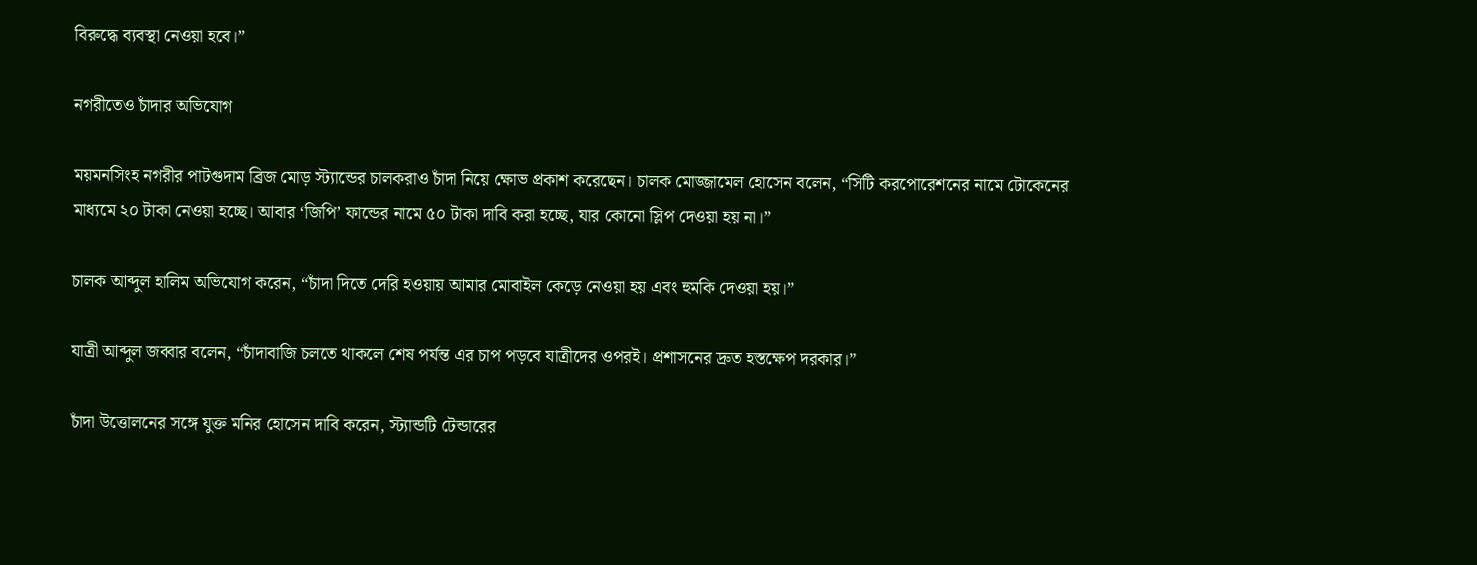বিরুদ্ধে ব্যবস্থা নেওয়া হবে।”

নগরীতেও চাঁদার অভিযোগ

ময়মনসিংহ নগরীর পাটগুদাম ব্রিজ মোড় স্ট্যান্ডের চালকরাও চাঁদা নিয়ে ক্ষোভ প্রকাশ করেছেন। চালক মোজ্জামেল হোসেন বলেন, “সিটি করপোরেশনের নামে টোকেনের মাধ্যমে ২০ টাকা নেওয়া হচ্ছে। আবার ‘জিপি’ ফান্ডের নামে ৫০ টাকা দাবি করা হচ্ছে, যার কোনো স্লিপ দেওয়া হয় না।”

চালক আব্দুল হালিম অভিযোগ করেন, “চাঁদা দিতে দেরি হওয়ায় আমার মোবাইল কেড়ে নেওয়া হয় এবং হুমকি দেওয়া হয়।”

যাত্রী আব্দুল জব্বার বলেন, “চাঁদাবাজি চলতে থাকলে শেষ পর্যন্ত এর চাপ পড়বে যাত্রীদের ওপরই। প্রশাসনের দ্রুত হস্তক্ষেপ দরকার।”

চাঁদা উত্তোলনের সঙ্গে যুক্ত মনির হোসেন দাবি করেন, স্ট্যান্ডটি টেন্ডারের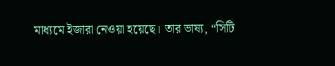মাধ্যমে ইজারা নেওয়া হয়েছে। তার ভাষ্য, “সিটি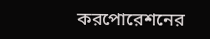করপোরেশনের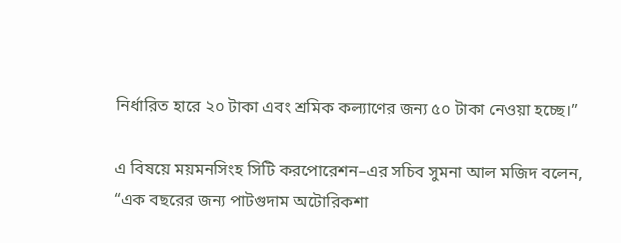নির্ধারিত হারে ২০ টাকা এবং শ্রমিক কল্যাণের জন্য ৫০ টাকা নেওয়া হচ্ছে।”

এ বিষয়ে ময়মনসিংহ সিটি করপোরেশন–এর সচিব সুমনা আল মজিদ বলেন, “এক বছরের জন্য পাটগুদাম অটোরিকশা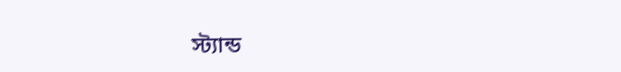স্ট্যান্ড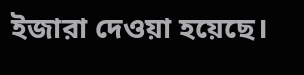ইজারা দেওয়া হয়েছে।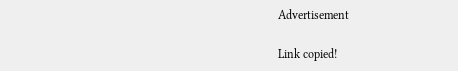Advertisement

Link copied!